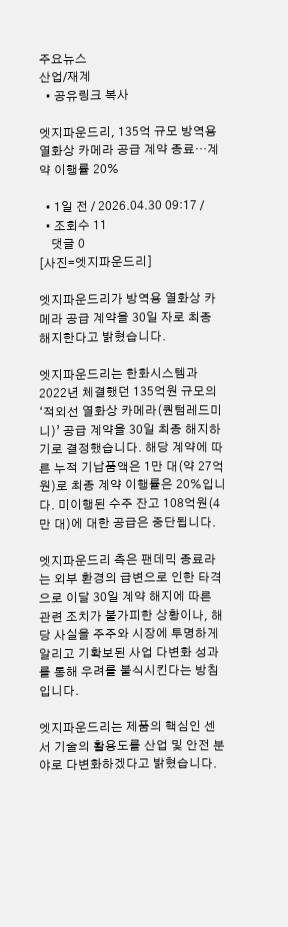주요뉴스
산업/재계
  • 공유링크 복사

엣지파운드리, 135억 규모 방역용 열화상 카메라 공급 계약 종료…계약 이행률 20%

  • 1일 전 / 2026.04.30 09:17 /
  • 조회수 11
    댓글 0
[사진=엣지파운드리]

엣지파운드리가 방역용 열화상 카메라 공급 계약을 30일 자로 최종 해지한다고 밝혔습니다.

엣지파운드리는 한화시스템과 2022년 체결했던 135억원 규모의 ‘적외선 열화상 카메라(퀀텀레드미니)’ 공급 계약을 30일 최종 해지하기로 결정했습니다. 해당 계약에 따른 누적 기납품액은 1만 대(약 27억원)로 최종 계약 이행률은 20%입니다. 미이행된 수주 잔고 108억원(4만 대)에 대한 공급은 중단됩니다.

엣지파운드리 측은 팬데믹 종료라는 외부 환경의 급변으로 인한 타격으로 이달 30일 계약 해지에 따른 관련 조치가 불가피한 상황이나, 해당 사실을 주주와 시장에 투명하게 알리고 기확보된 사업 다변화 성과를 통해 우려를 불식시킨다는 방침입니다.

엣지파운드리는 제품의 핵심인 센서 기술의 활용도를 산업 및 안전 분야로 다변화하겠다고 밝혔습니다.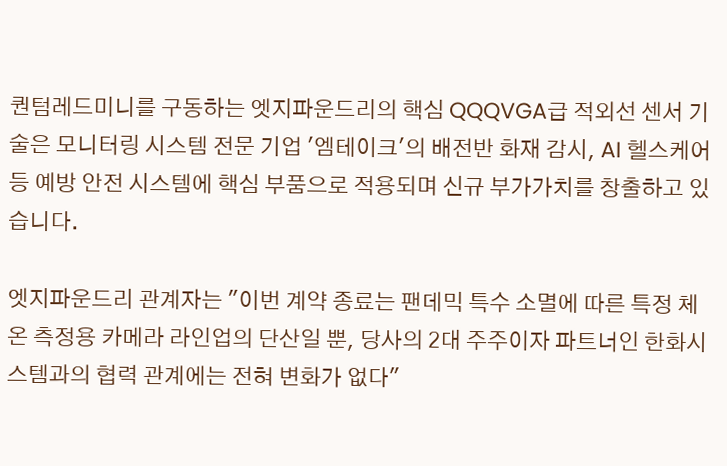퀀텀레드미니를 구동하는 엣지파운드리의 핵심 QQQVGA급 적외선 센서 기술은 모니터링 시스템 전문 기업 '엠테이크'의 배전반 화재 감시, AI 헬스케어 등 예방 안전 시스템에 핵심 부품으로 적용되며 신규 부가가치를 창출하고 있습니다.

엣지파운드리 관계자는 "이번 계약 종료는 팬데믹 특수 소멸에 따른 특정 체온 측정용 카메라 라인업의 단산일 뿐, 당사의 2대 주주이자 파트너인 한화시스템과의 협력 관계에는 전혀 변화가 없다"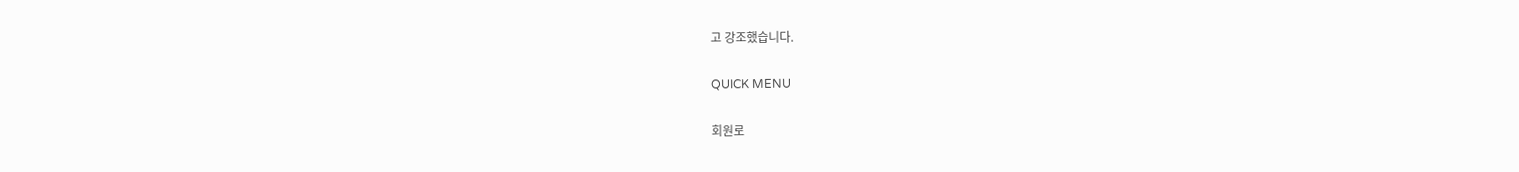고 강조했습니다.

QUICK MENU

회원로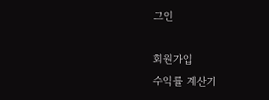그인

회원가입
수익률 계산기